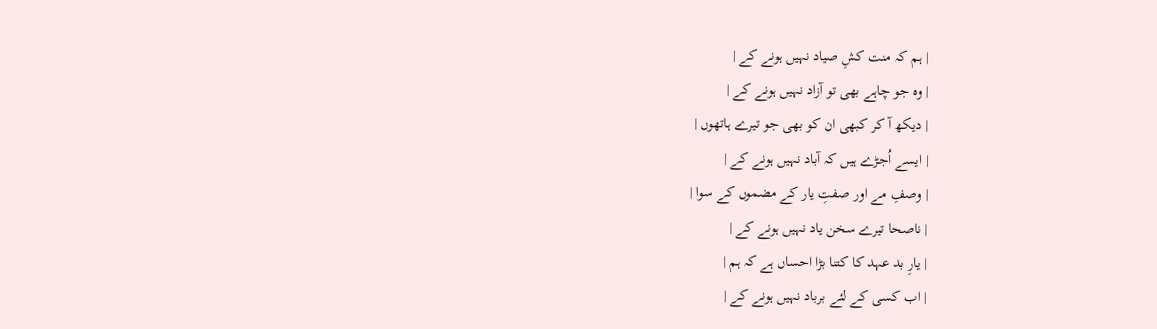| ہم کہ منت کشِ صیاد نہیں ہونے کے |
| وہ جو چاہے بھی تو آزاد نہیں ہونے کے |
| دیکھ آ کر کبھی ان کو بھی جو تیرے ہاتھوں |
| ایسے اُجڑے ہیں کہ آباد نہیں ہونے کے |
| وصفِ مے اور صفتِ یار کے مضموں کے سوا |
| ناصحا تیرے سخن یاد نہیں ہونے کے |
| یارِ بد عہد کا کتنا بڑا احساں ہے کہ ہم |
| اب کسی کے لئے برباد نہیں ہونے کے |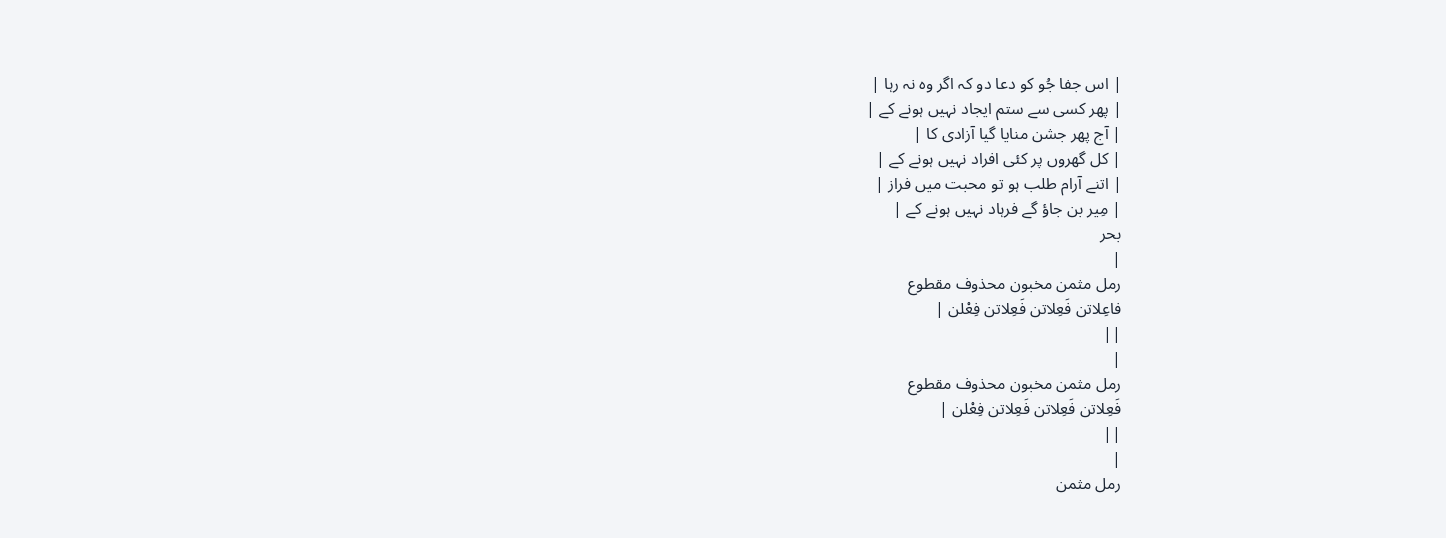| اس جفا جُو کو دعا دو کہ اگر وہ نہ رہا |
| پھر کسی سے ستم ایجاد نہیں ہونے کے |
| آج پھر جشن منایا گیا آزادی کا |
| کل گھروں پر کئی افراد نہیں ہونے کے |
| اتنے آرام طلب ہو تو محبت میں فراز |
| مِیر بن جاؤ گے فرہاد نہیں ہونے کے |
بحر
|
رمل مثمن مخبون محذوف مقطوع
فاعِلاتن فَعِلاتن فَعِلاتن فِعْلن |
||
|
رمل مثمن مخبون محذوف مقطوع
فَعِلاتن فَعِلاتن فَعِلاتن فِعْلن |
||
|
رمل مثمن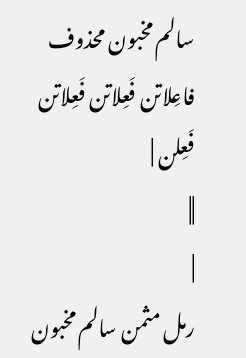سالم مخبون محذوف
فاعِلاتن فَعِلاتن فَعِلاتن فَعِلن |
||
|
رمل مثمن سالم مخبون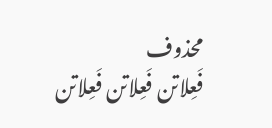محذوف
فَعِلاتن فَعِلاتن فَعِلاتن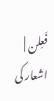فَعِلن |
اشعار کی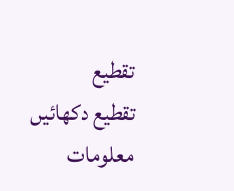تقطیع
تقطیع دکھائیں
معلومات